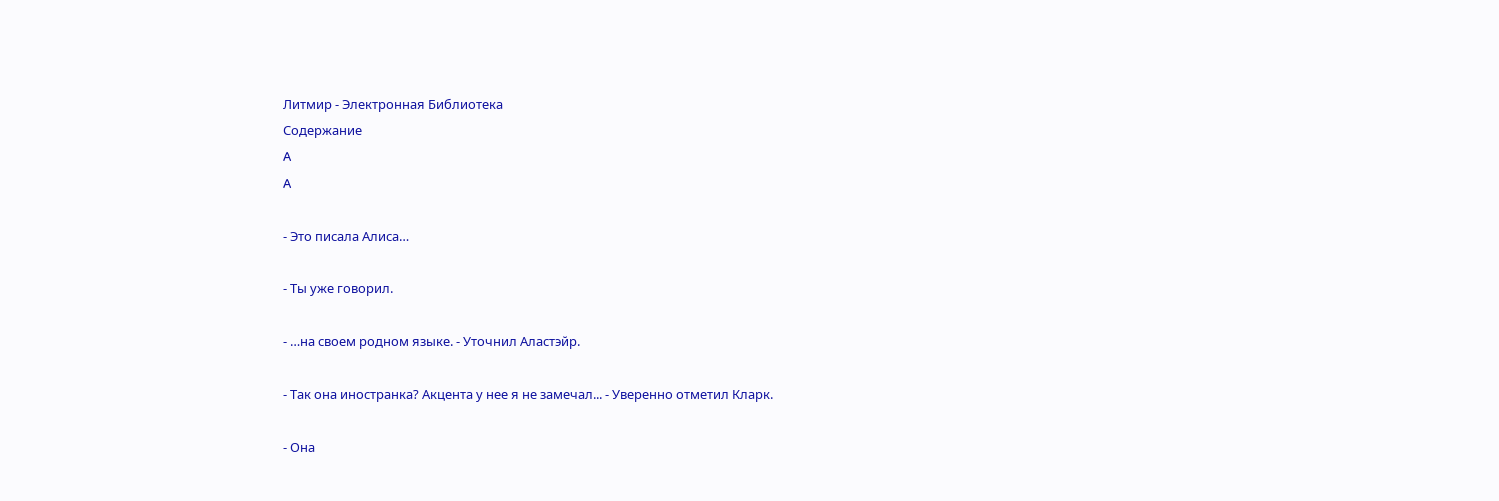Литмир - Электронная Библиотека
Содержание
A
A

- Это писала Алиса…

- Ты уже говорил.

- …на своем родном языке. - Уточнил Аластэйр.

- Так она иностранка? Акцента у нее я не замечал... - Уверенно отметил Кларк.

- Она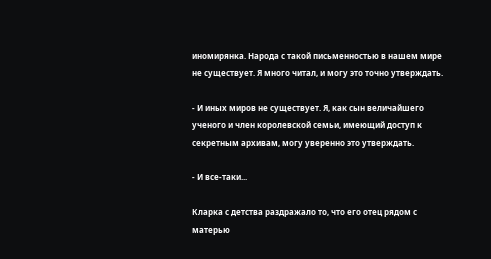иномирянка. Народа с такой письменностью в нашем мире не существует. Я много читал, и могу это точно утверждать.

- И иных миров не существует. Я, как сын величайшего ученого и член королевской семьи, имеющий доступ к секретным архивам, могу уверенно это утверждать.

- И все-таки...

Кларка с детства раздражало то, что его отец рядом с матерью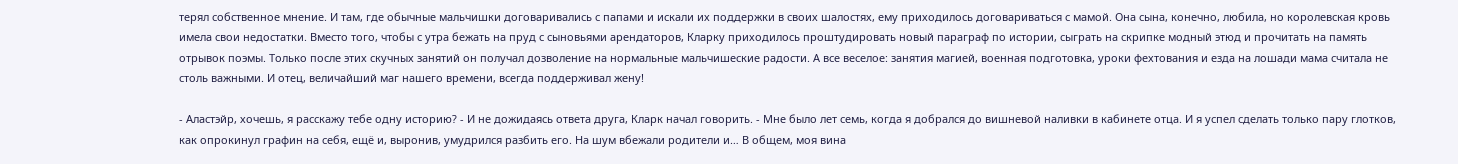терял собственное мнение. И там, где обычные мальчишки договаривались с папами и искали их поддержки в своих шалостях, ему приходилось договариваться с мамой. Она сына, конечно, любила, но королевская кровь имела свои недостатки. Вместо того, чтобы с утра бежать на пруд с сыновьями арендаторов, Кларку приходилось проштудировать новый параграф по истории, сыграть на скрипке модный этюд и прочитать на память отрывок поэмы. Только после этих скучных занятий он получал дозволение на нормальные мальчишеские радости. А все веселое: занятия магией, военная подготовка, уроки фехтования и езда на лошади мама считала не столь важными. И отец, величайший маг нашего времени, всегда поддерживал жену!

- Аластэйр, хочешь, я расскажу тебе одну историю? - И не дожидаясь ответа друга, Кларк начал говорить. - Мне было лет семь, когда я добрался до вишневой наливки в кабинете отца. И я успел сделать только пару глотков, как опрокинул графин на себя, ещё и, выронив, умудрился разбить его. На шум вбежали родители и… В общем, моя вина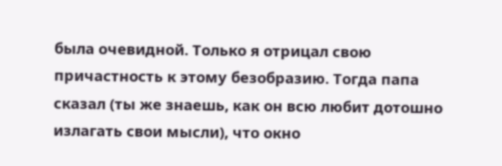была очевидной. Только я отрицал свою причастность к этому безобразию. Тогда папа сказал (ты же знаешь, как он всю любит дотошно излагать свои мысли), что окно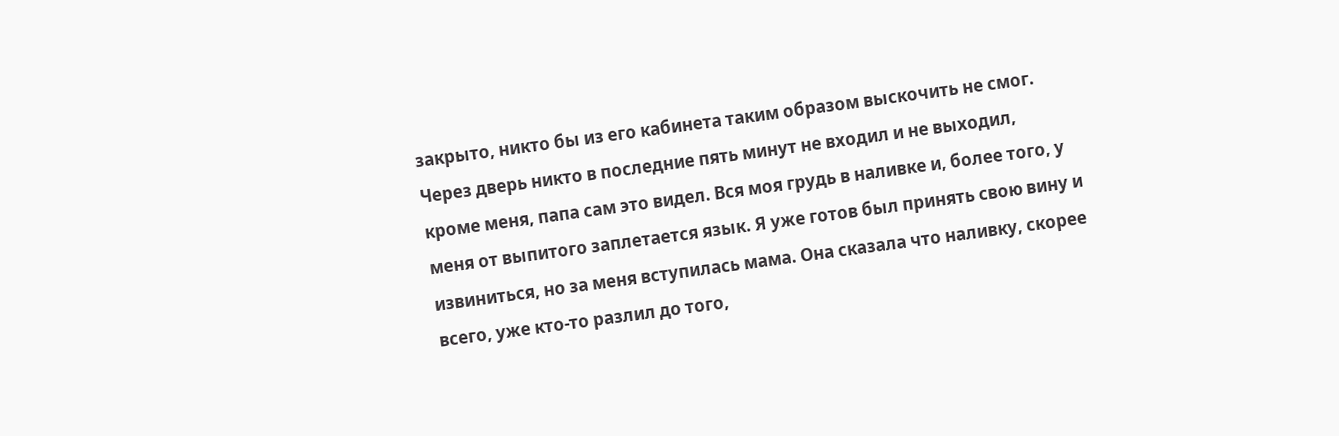закрыто, никто бы из его кабинета таким образом выскочить не смог. Через дверь никто в последние пять минут не входил и не выходил, кроме меня, папа сам это видел. Вся моя грудь в наливке и, более того, у меня от выпитого заплетается язык. Я уже готов был принять свою вину и извиниться, но за меня вступилась мама. Она сказала что наливку, скорее всего, уже кто-то разлил до того,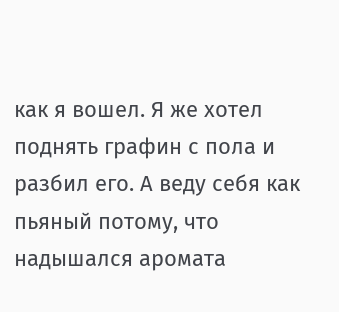как я вошел. Я же хотел поднять графин с пола и разбил его. А веду себя как пьяный потому, что надышался аромата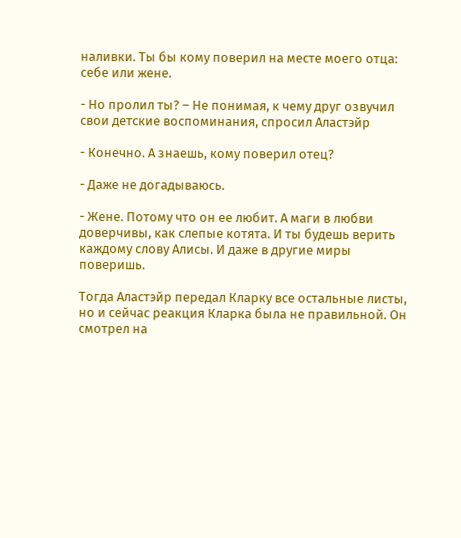наливки. Ты бы кому поверил на месте моего отца: себе или жене.

- Но пролил ты? – Не понимая, к чему друг озвучил свои детские воспоминания, спросил Аластэйр

- Конечно. А знаешь, кому поверил отец?

- Даже не догадываюсь.

- Жене. Потому что он ее любит. А маги в любви доверчивы, как слепые котята. И ты будешь верить каждому слову Алисы. И даже в другие миры поверишь.

Тогда Аластэйр передал Кларку все остальные листы, но и сейчас реакция Кларка была не правильной. Он смотрел на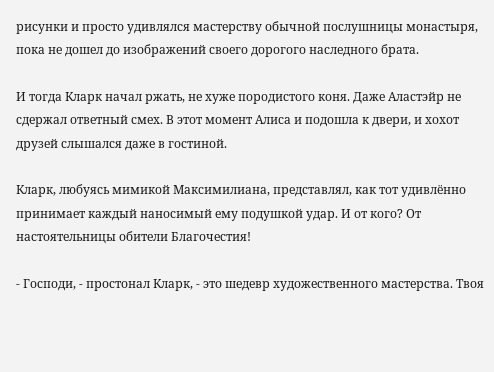рисунки и просто удивлялся мастерству обычной послушницы монастыря, пока не дошел до изображений своего дорогого наследного брата.

И тогда Кларк начал ржать, не хуже породистого коня. Даже Аластэйр не сдержал ответный смех. В этот момент Алиса и подошла к двери, и хохот друзей слышался даже в гостиной.

Кларк, любуясь мимикой Максимилиана, представлял, как тот удивлённо принимает каждый наносимый ему подушкой удар. И от кого? От настоятельницы обители Благочестия!

- Господи, - простонал Кларк, - это шедевр художественного мастерства. Твоя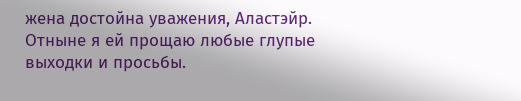жена достойна уважения, Аластэйр. Отныне я ей прощаю любые глупые выходки и просьбы.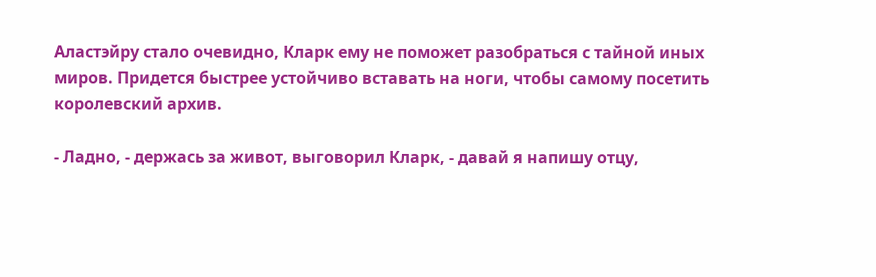Аластэйру стало очевидно, Кларк ему не поможет разобраться с тайной иных миров. Придется быстрее устойчиво вставать на ноги, чтобы самому посетить королевский архив.

- Ладно, - держась за живот, выговорил Кларк, - давай я напишу отцу,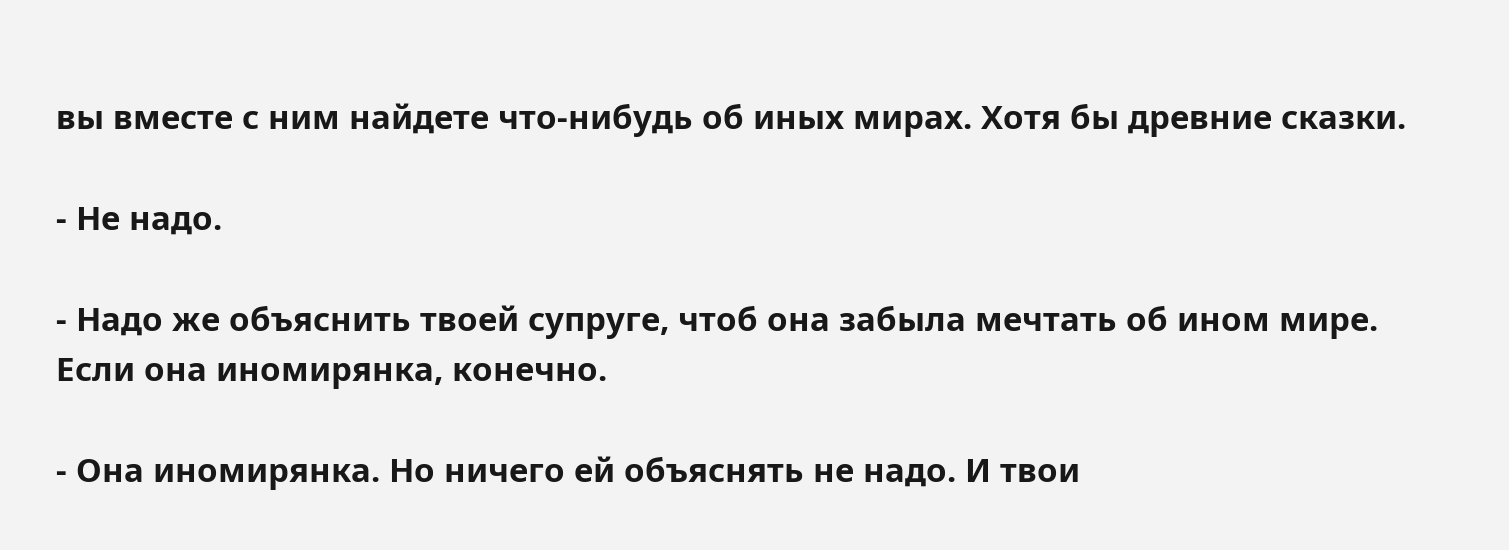вы вместе с ним найдете что-нибудь об иных мирах. Хотя бы древние сказки.

- Не надо.

- Надо же объяснить твоей супруге, чтоб она забыла мечтать об ином мире. Если она иномирянка, конечно.

- Она иномирянка. Но ничего ей объяснять не надо. И твои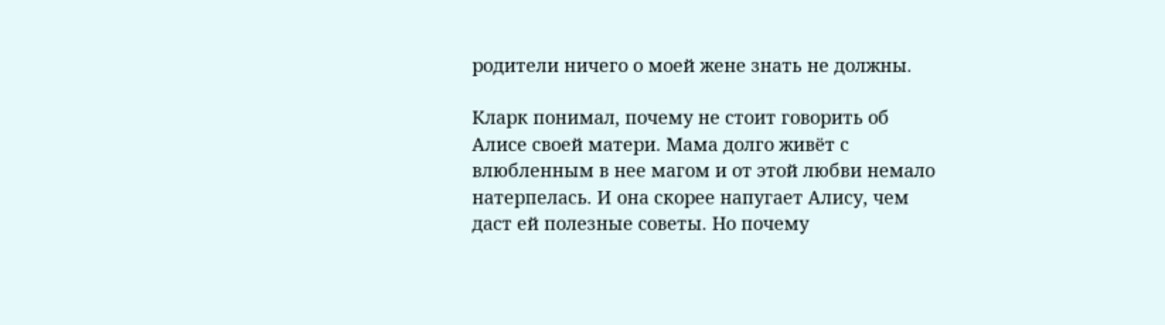родители ничего о моей жене знать не должны.

Кларк понимал, почему не стоит говорить об Алисе своей матери. Мама долго живёт с влюбленным в нее магом и от этой любви немало натерпелась. И она скорее напугает Алису, чем даст ей полезные советы. Но почему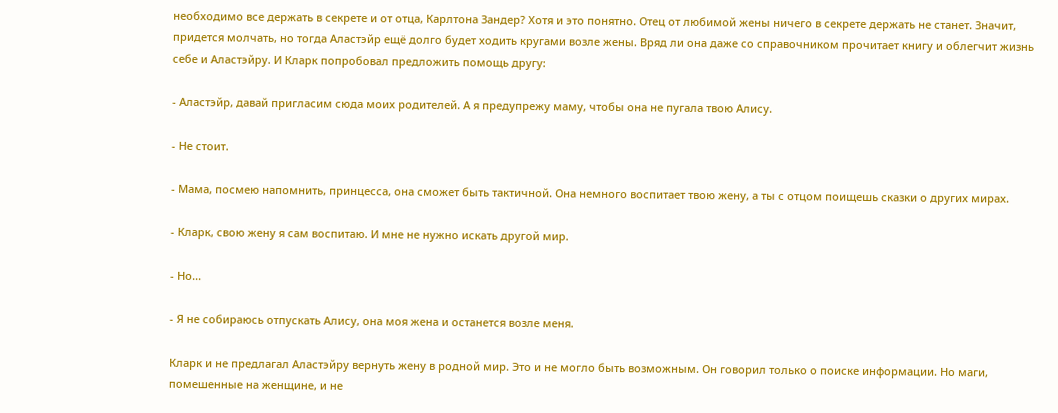необходимо все держать в секрете и от отца, Карлтона Зандер? Хотя и это понятно. Отец от любимой жены ничего в секрете держать не станет. Значит, придется молчать, но тогда Аластэйр ещё долго будет ходить кругами возле жены. Вряд ли она даже со справочником прочитает книгу и облегчит жизнь себе и Аластэйру. И Кларк попробовал предложить помощь другу:

- Аластэйр, давай пригласим сюда моих родителей. А я предупрежу маму, чтобы она не пугала твою Алису.

- Не стоит.

- Мама, посмею напомнить, принцесса, она сможет быть тактичной. Она немного воспитает твою жену, а ты с отцом поищешь сказки о других мирах.

- Кларк, свою жену я сам воспитаю. И мне не нужно искать другой мир.

- Но...

- Я не собираюсь отпускать Алису, она моя жена и останется возле меня.

Кларк и не предлагал Аластэйру вернуть жену в родной мир. Это и не могло быть возможным. Он говорил только о поиске информации. Но маги, помешенные на женщине, и не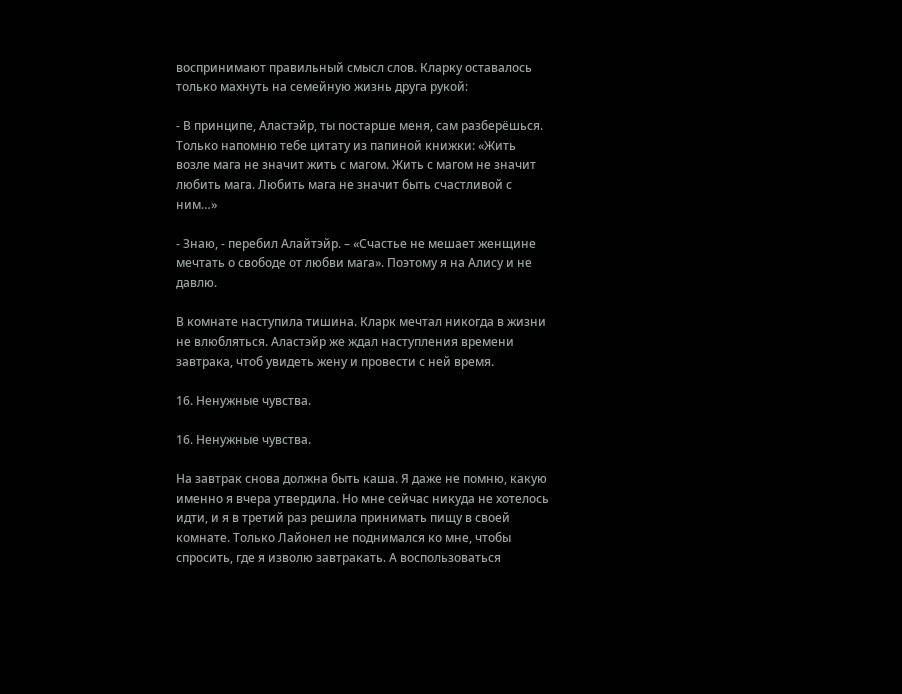воспринимают правильный смысл слов. Кларку оставалось только махнуть на семейную жизнь друга рукой:

- В принципе, Аластэйр, ты постарше меня, сам разберёшься. Только напомню тебе цитату из папиной книжки: «Жить возле мага не значит жить с магом. Жить с магом не значит любить мага. Любить мага не значит быть счастливой с ним…»

- Знаю, - перебил Алайтэйр. – «Счастье не мешает женщине мечтать о свободе от любви мага». Поэтому я на Алису и не давлю.

В комнате наступила тишина. Кларк мечтал никогда в жизни не влюбляться. Аластэйр же ждал наступления времени завтрака, чтоб увидеть жену и провести с ней время.

16. Ненужные чувства.

16. Ненужные чувства.

На завтрак снова должна быть каша. Я даже не помню, какую именно я вчера утвердила. Но мне сейчас никуда не хотелось идти, и я в третий раз решила принимать пищу в своей комнате. Только Лайонел не поднимался ко мне, чтобы спросить, где я изволю завтракать. А воспользоваться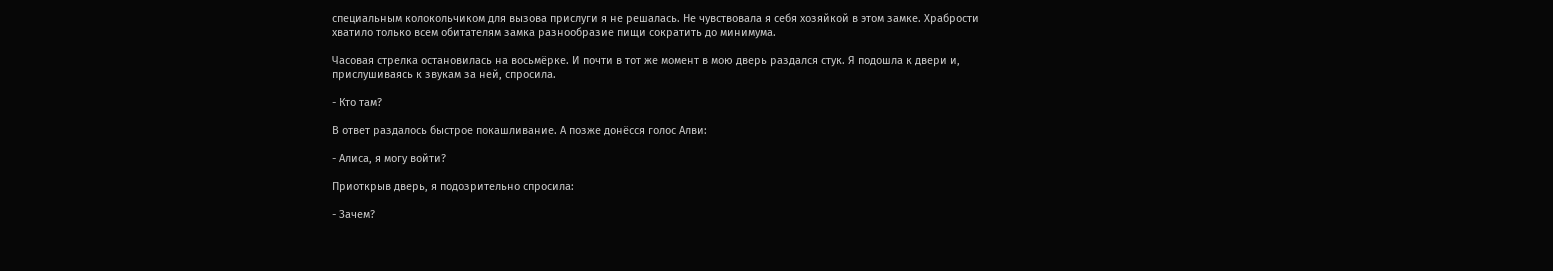специальным колокольчиком для вызова прислуги я не решалась. Не чувствовала я себя хозяйкой в этом замке. Храбрости хватило только всем обитателям замка разнообразие пищи сократить до минимума.

Часовая стрелка остановилась на восьмёрке. И почти в тот же момент в мою дверь раздался стук. Я подошла к двери и, прислушиваясь к звукам за ней, спросила.

- Кто там?

В ответ раздалось быстрое покашливание. А позже донёсся голос Алви:

- Алиса, я могу войти?

Приоткрыв дверь, я подозрительно спросила:

- Зачем?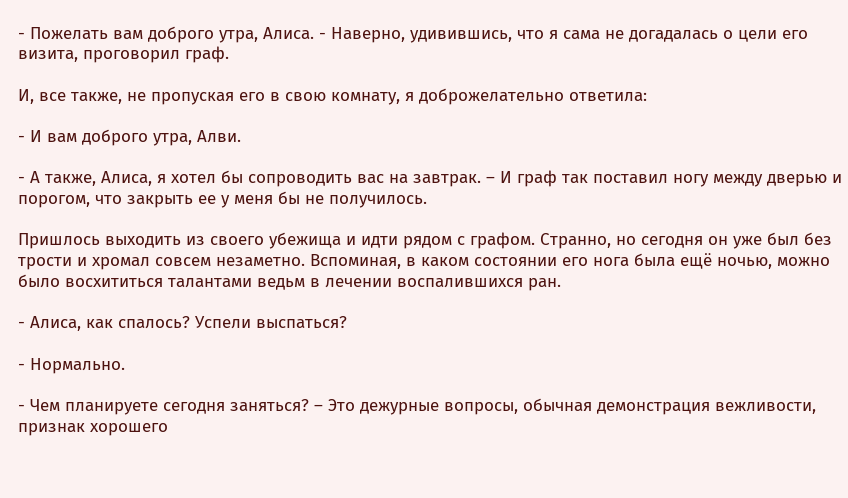- Пожелать вам доброго утра, Алиса. - Наверно, удивившись, что я сама не догадалась о цели его визита, проговорил граф.

И, все также, не пропуская его в свою комнату, я доброжелательно ответила:

- И вам доброго утра, Алви.

- А также, Алиса, я хотел бы сопроводить вас на завтрак. – И граф так поставил ногу между дверью и порогом, что закрыть ее у меня бы не получилось.

Пришлось выходить из своего убежища и идти рядом с графом. Странно, но сегодня он уже был без трости и хромал совсем незаметно. Вспоминая, в каком состоянии его нога была ещё ночью, можно было восхититься талантами ведьм в лечении воспалившихся ран.

- Алиса, как спалось? Успели выспаться?

- Нормально.

- Чем планируете сегодня заняться? – Это дежурные вопросы, обычная демонстрация вежливости, признак хорошего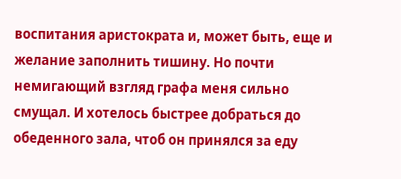воспитания аристократа и, может быть, еще и желание заполнить тишину. Но почти немигающий взгляд графа меня сильно смущал. И хотелось быстрее добраться до обеденного зала, чтоб он принялся за еду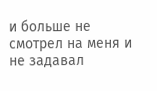и больше не смотрел на меня и не задавал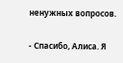ненужных вопросов.

- Спасибо, Алиса. Я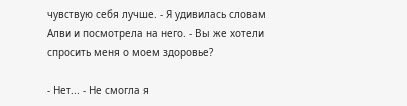чувствую себя лучше. - Я удивилась словам Алви и посмотрела на него. - Вы же хотели спросить меня о моем здоровье?

- Нет... - Не смогла я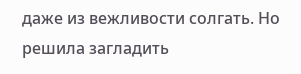даже из вежливости солгать. Но решила загладить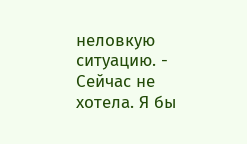неловкую ситуацию. - Сейчас не хотела. Я бы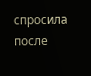спросила после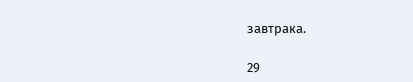завтрака.

29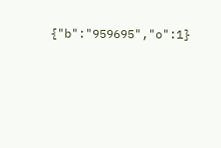{"b":"959695","o":1}